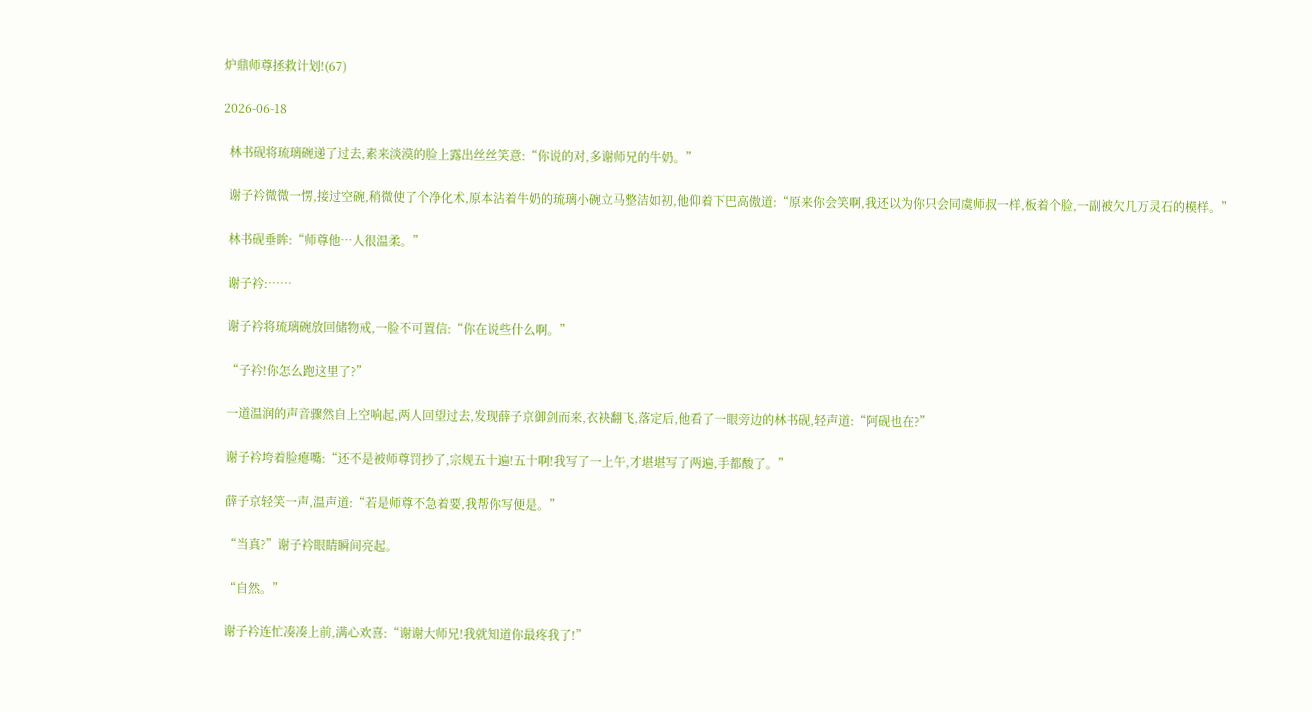炉鼎师尊拯救计划!(67)

2026-06-18

  林书砚将琉璃碗递了过去,素来淡漠的脸上露出丝丝笑意:“你说的对,多谢师兄的牛奶。”

  谢子衿微微一愣,接过空碗,稍微使了个净化术,原本沾着牛奶的琉璃小碗立马整洁如初,他仰着下巴高傲道:“原来你会笑啊,我还以为你只会同虞师叔一样,板着个脸,一副被欠几万灵石的模样。”

  林书砚垂眸:“师尊他…人很温柔。”

  谢子衿:……

  谢子衿将琉璃碗放回储物戒,一脸不可置信:“你在说些什么啊。”

  “子衿!你怎么跑这里了?”

  一道温润的声音骤然自上空响起,两人回望过去,发现薛子京御剑而来,衣袂翻飞,落定后,他看了一眼旁边的林书砚,轻声道:“阿砚也在?”

  谢子衿垮着脸瘪嘴:“还不是被师尊罚抄了,宗规五十遍!五十啊!我写了一上午,才堪堪写了两遍,手都酸了。”

  薛子京轻笑一声,温声道:“若是师尊不急着要,我帮你写便是。”

  “当真?”谢子衿眼睛瞬间亮起。

  “自然。”

  谢子衿连忙凑凑上前,满心欢喜:“谢谢大师兄!我就知道你最疼我了!”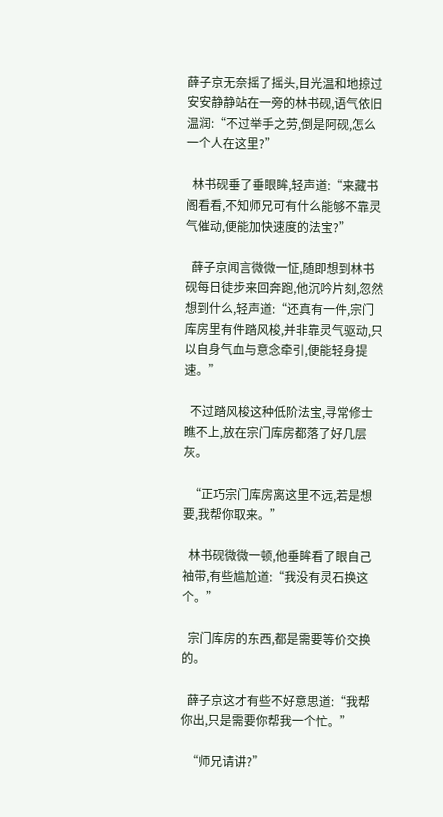薛子京无奈摇了摇头,目光温和地掠过安安静静站在一旁的林书砚,语气依旧温润:“不过举手之劳,倒是阿砚,怎么一个人在这里?”

  林书砚垂了垂眼眸,轻声道:“来藏书阁看看,不知师兄可有什么能够不靠灵气催动,便能加快速度的法宝?”

  薛子京闻言微微一怔,随即想到林书砚每日徒步来回奔跑,他沉吟片刻,忽然想到什么,轻声道:“还真有一件,宗门库房里有件踏风梭,并非靠灵气驱动,只以自身气血与意念牵引,便能轻身提速。”

  不过踏风梭这种低阶法宝,寻常修士瞧不上,放在宗门库房都落了好几层灰。

  “正巧宗门库房离这里不远,若是想要,我帮你取来。”

  林书砚微微一顿,他垂眸看了眼自己袖带,有些尴尬道:“我没有灵石换这个。”

  宗门库房的东西,都是需要等价交换的。

  薛子京这才有些不好意思道:“我帮你出,只是需要你帮我一个忙。”

  “师兄请讲?”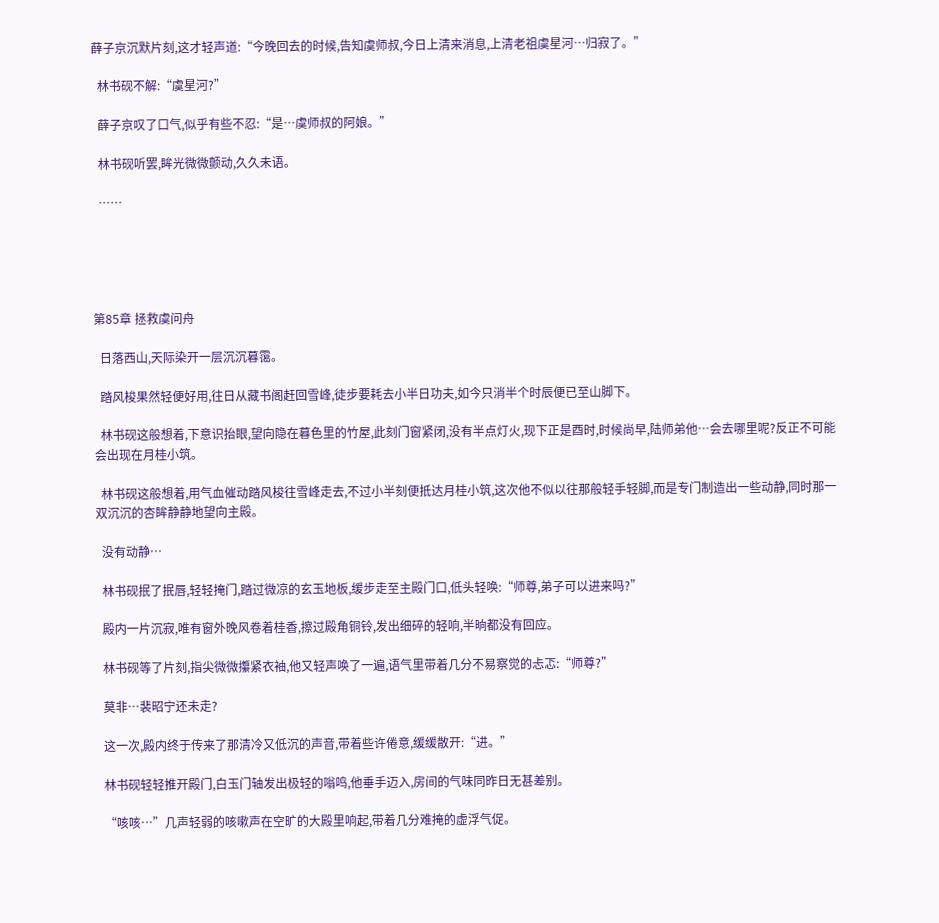薛子京沉默片刻,这才轻声道:“今晚回去的时候,告知虞师叔,今日上清来消息,上清老祖虞星河…归寂了。”

  林书砚不解:“虞星河?”

  薛子京叹了口气,似乎有些不忍:“是…虞师叔的阿娘。”

  林书砚听罢,眸光微微颤动,久久未语。

  ……





第85章 拯救虞问舟

  日落西山,天际染开一层沉沉暮霭。

  踏风梭果然轻便好用,往日从藏书阁赶回雪峰,徒步要耗去小半日功夫,如今只消半个时辰便已至山脚下。

  林书砚这般想着,下意识抬眼,望向隐在暮色里的竹屋,此刻门窗紧闭,没有半点灯火,现下正是酉时,时候尚早,陆师弟他…会去哪里呢?反正不可能会出现在月桂小筑。

  林书砚这般想着,用气血催动踏风梭往雪峰走去,不过小半刻便抵达月桂小筑,这次他不似以往那般轻手轻脚,而是专门制造出一些动静,同时那一双沉沉的杏眸静静地望向主殿。

  没有动静…

  林书砚抿了抿唇,轻轻掩门,踏过微凉的玄玉地板,缓步走至主殿门口,低头轻唤:“师尊,弟子可以进来吗?”

  殿内一片沉寂,唯有窗外晚风卷着桂香,擦过殿角铜铃,发出细碎的轻响,半晌都没有回应。

  林书砚等了片刻,指尖微微攥紧衣袖,他又轻声唤了一遍,语气里带着几分不易察觉的忐忑:“师尊?”

  莫非…裴昭宁还未走?

  这一次,殿内终于传来了那清冷又低沉的声音,带着些许倦意,缓缓散开:“进。”

  林书砚轻轻推开殿门,白玉门轴发出极轻的嗡鸣,他垂手迈入,房间的气味同昨日无甚差别。

  “咳咳…”几声轻弱的咳嗽声在空旷的大殿里响起,带着几分难掩的虚浮气促。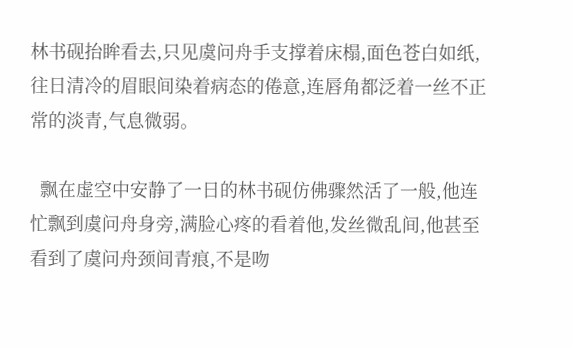林书砚抬眸看去,只见虞问舟手支撑着床榻,面色苍白如纸,往日清冷的眉眼间染着病态的倦意,连唇角都泛着一丝不正常的淡青,气息微弱。

  飘在虚空中安静了一日的林书砚仿佛骤然活了一般,他连忙飘到虞问舟身旁,满脸心疼的看着他,发丝微乱间,他甚至看到了虞问舟颈间青痕,不是吻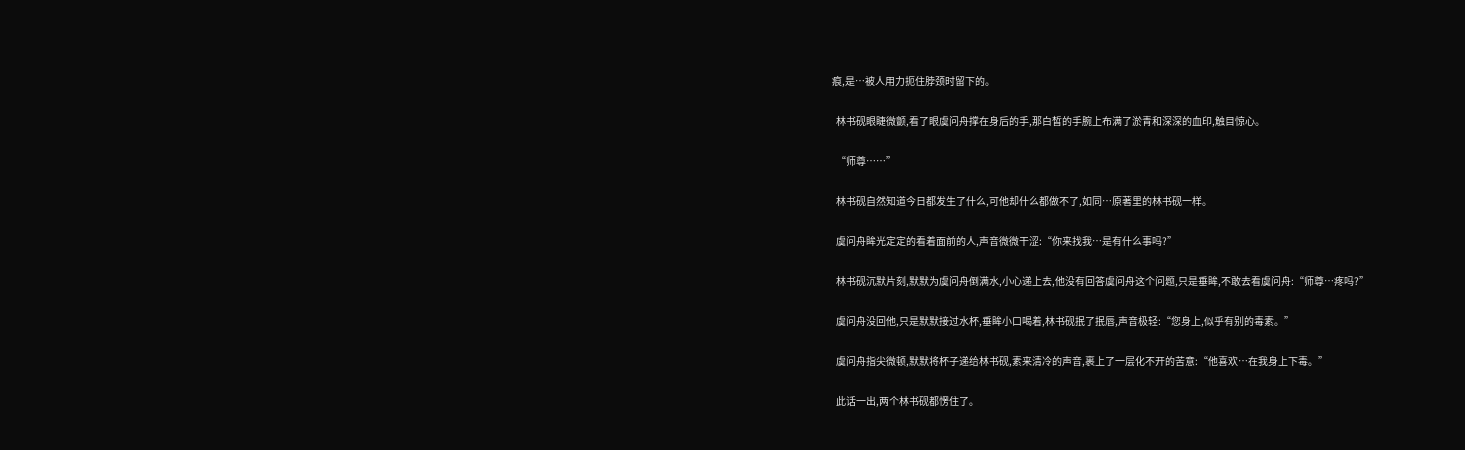痕,是…被人用力扼住脖颈时留下的。

  林书砚眼睫微颤,看了眼虞问舟撑在身后的手,那白皙的手腕上布满了淤青和深深的血印,触目惊心。

  “师尊……”

  林书砚自然知道今日都发生了什么,可他却什么都做不了,如同…原著里的林书砚一样。

  虞问舟眸光定定的看着面前的人,声音微微干涩:“你来找我…是有什么事吗?”

  林书砚沉默片刻,默默为虞问舟倒满水,小心递上去,他没有回答虞问舟这个问题,只是垂眸,不敢去看虞问舟:“师尊…疼吗?”

  虞问舟没回他,只是默默接过水杯,垂眸小口喝着,林书砚抿了抿唇,声音极轻:“您身上,似乎有别的毒素。”

  虞问舟指尖微顿,默默将杯子递给林书砚,素来清冷的声音,裹上了一层化不开的苦意:“他喜欢…在我身上下毒。”

  此话一出,两个林书砚都愣住了。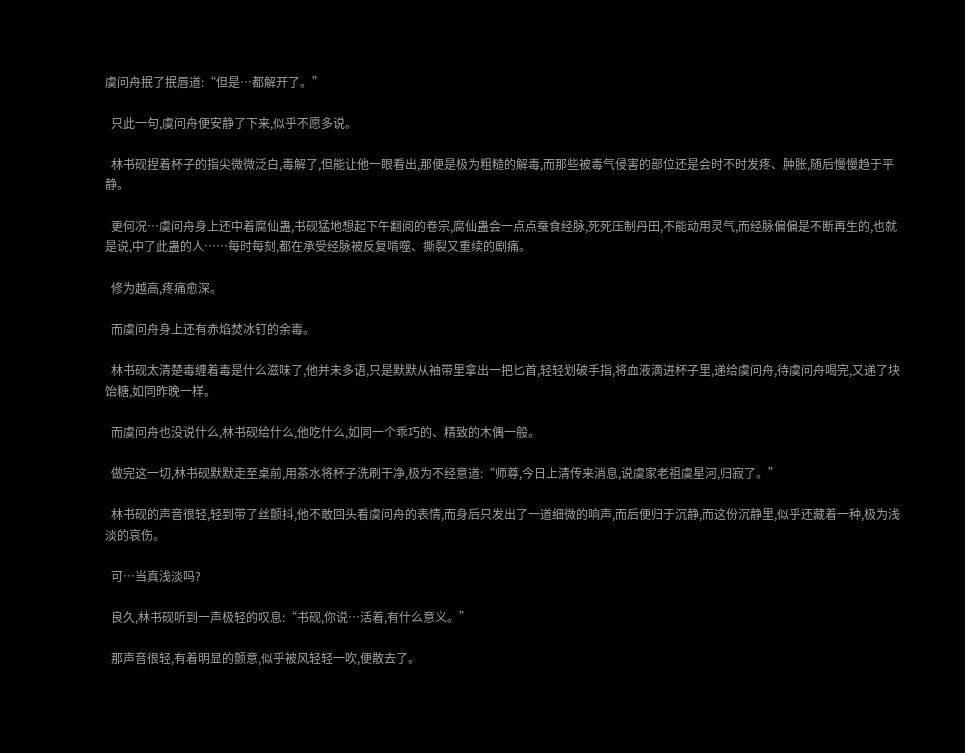虞问舟抿了抿唇道:“但是…都解开了。”

  只此一句,虞问舟便安静了下来,似乎不愿多说。

  林书砚捏着杯子的指尖微微泛白,毒解了,但能让他一眼看出,那便是极为粗糙的解毒,而那些被毒气侵害的部位还是会时不时发疼、肿胀,随后慢慢趋于平静。

  更何况…虞问舟身上还中着腐仙蛊,书砚猛地想起下午翻阅的卷宗,腐仙蛊会一点点蚕食经脉,死死压制丹田,不能动用灵气,而经脉偏偏是不断再生的,也就是说,中了此蛊的人……每时每刻,都在承受经脉被反复啃噬、撕裂又重续的剧痛。

  修为越高,疼痛愈深。

  而虞问舟身上还有赤焰焚冰钉的余毒。

  林书砚太清楚毒缠着毒是什么滋味了,他并未多语,只是默默从袖带里拿出一把匕首,轻轻划破手指,将血液滴进杯子里,递给虞问舟,待虞问舟喝完,又递了块饴糖,如同昨晚一样。

  而虞问舟也没说什么,林书砚给什么,他吃什么,如同一个乖巧的、精致的木偶一般。

  做完这一切,林书砚默默走至桌前,用茶水将杯子洗刷干净,极为不经意道:“师尊,今日上清传来消息,说虞家老祖虞星河,归寂了。”

  林书砚的声音很轻,轻到带了丝颤抖,他不敢回头看虞问舟的表情,而身后只发出了一道细微的响声,而后便归于沉静,而这份沉静里,似乎还藏着一种,极为浅淡的哀伤。

  可…当真浅淡吗?

  良久,林书砚听到一声极轻的叹息:“书砚,你说…活着,有什么意义。”

  那声音很轻,有着明显的颤意,似乎被风轻轻一吹,便散去了。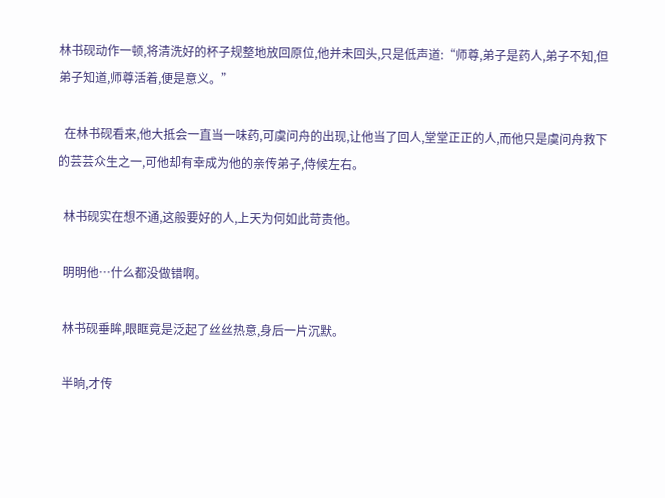林书砚动作一顿,将清洗好的杯子规整地放回原位,他并未回头,只是低声道:“师尊,弟子是药人,弟子不知,但弟子知道,师尊活着,便是意义。”

  在林书砚看来,他大抵会一直当一味药,可虞问舟的出现,让他当了回人,堂堂正正的人,而他只是虞问舟救下的芸芸众生之一,可他却有幸成为他的亲传弟子,侍候左右。

  林书砚实在想不通,这般要好的人,上天为何如此苛责他。

  明明他…什么都没做错啊。

  林书砚垂眸,眼眶竟是泛起了丝丝热意,身后一片沉默。

  半晌,才传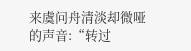来虞问舟清淡却微哑的声音:“转过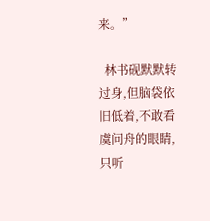来。”

  林书砚默默转过身,但脑袋依旧低着,不敢看虞问舟的眼睛,只听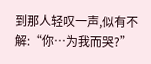到那人轻叹一声,似有不解:“你…为我而哭?”